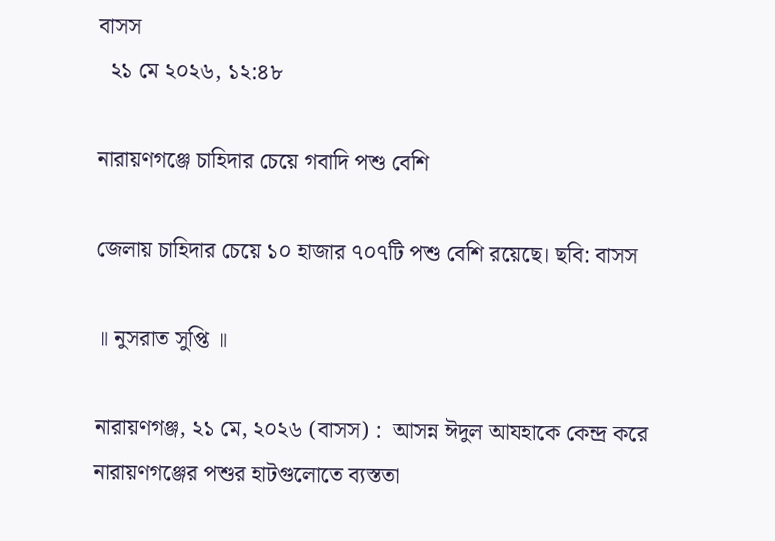বাসস
  ২১ মে ২০২৬, ১২:৪৮

নারায়ণগঞ্জে চাহিদার চেয়ে গবাদি পশু বেশি

জেলায় চাহিদার চেয়ে ১০ হাজার ৭০৭টি পশু বেশি রয়েছে। ছবি: বাসস

॥ নুসরাত সুপ্তি ॥

নারায়ণগঞ্জ, ২১ মে, ২০২৬ (বাসস) :  আসন্ন ঈদুল আযহাকে কেন্দ্র করে নারায়ণগঞ্জের পশুর হাটগুলোতে ব্যস্ততা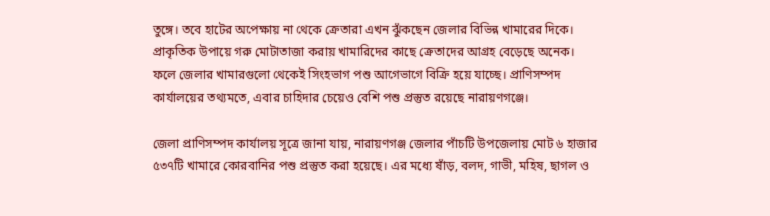তুঙ্গে। তবে হাটের অপেক্ষায় না থেকে ক্রেতারা এখন ঝুঁকছেন জেলার বিভিন্ন খামারের দিকে। প্রাকৃতিক উপায়ে গরু মোটাতাজা করায় খামারিদের কাছে ক্রেতাদের আগ্রহ বেড়েছে অনেক। ফলে জেলার খামারগুলো থেকেই সিংহভাগ পশু আগেভাগে বিক্রি হয়ে যাচ্ছে। প্রাণিসম্পদ কার্যালয়ের তথ্যমতে, এবার চাহিদার চেয়েও বেশি পশু প্রস্তুত রয়েছে নারায়ণগঞ্জে।

জেলা প্রাণিসম্পদ কার্যালয় সূত্রে জানা যায়, নারায়ণগঞ্জ জেলার পাঁচটি উপজেলায় মোট ৬ হাজার ৫৩৭টি খামারে কোরবানির পশু প্রস্তুত করা হয়েছে। এর মধ্যে ষাঁড়, বলদ, গাভী, মহিষ, ছাগল ও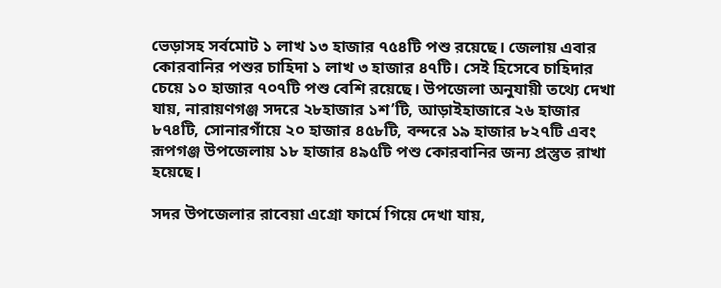ভেড়াসহ সর্বমোট ১ লাখ ১৩ হাজার ৭৫৪টি পশু রয়েছে। জেলায় এবার কোরবানির পশুর চাহিদা ১ লাখ ৩ হাজার ৪৭টি। সেই হিসেবে চাহিদার চেয়ে ১০ হাজার ৭০৭টি পশু বেশি রয়েছে। উপজেলা অনুযায়ী তথ্যে দেখা যায়, নারায়ণগঞ্জ সদরে ২৮হাজার ১শ’টি, আড়াইহাজারে ২৬ হাজার ৮৭৪টি, সোনারগাঁয়ে ২০ হাজার ৪৫৮টি, বন্দরে ১৯ হাজার ৮২৭টি এবং রূপগঞ্জ উপজেলায় ১৮ হাজার ৪৯৫টি পশু কোরবানির জন্য প্রস্তুত রাখা হয়েছে।

সদর উপজেলার রাবেয়া এগ্রো ফার্মে গিয়ে দেখা যায়,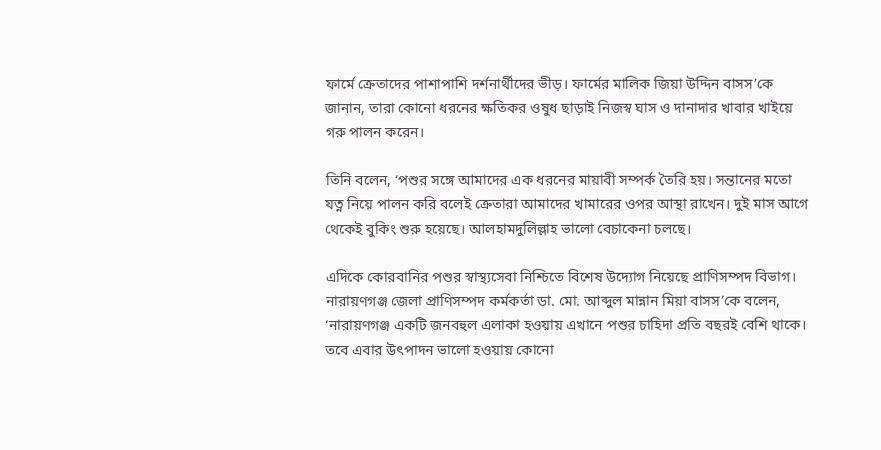ফার্মে ক্রেতাদের পাশাপাশি দর্শনার্থীদের ভীড়। ফার্মের মালিক জিয়া উদ্দিন বাসস’কে জানান, তারা কোনো ধরনের ক্ষতিকর ওষুধ ছাড়াই নিজস্ব ঘাস ও দানাদার খাবার খাইয়ে গরু পালন করেন।

তিনি বলেন, ‘পশুর সঙ্গে আমাদের এক ধরনের মায়াবী সম্পর্ক তৈরি হয়। সন্তানের মতো যত্ন নিয়ে পালন করি বলেই ক্রেতারা আমাদের খামারের ওপর আস্থা রাখেন। দুই মাস আগে থেকেই বুকিং শুরু হয়েছে। আলহামদুলিল্লাহ ভালো বেচাকেনা চলছে।

এদিকে কোরবানির পশুর স্বাস্থ্যসেবা নিশ্চিতে বিশেষ উদ্যোগ নিয়েছে প্রাণিসম্পদ বিভাগ। নারায়ণগঞ্জ জেলা প্রাণিসম্পদ কর্মকর্তা ডা. মো. আব্দুল মান্নান মিয়া বাসস’কে বলেন, ‘নারায়ণগঞ্জ একটি জনবহুল এলাকা হওয়ায় এখানে পশুর চাহিদা প্রতি বছরই বেশি থাকে। তবে এবার উৎপাদন ভালো হওয়ায় কোনো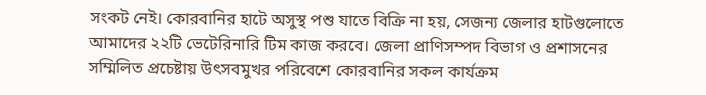সংকট নেই। কোরবানির হাটে অসুস্থ পশু যাতে বিক্রি না হয়, সেজন্য জেলার হাটগুলোতে আমাদের ২২টি ভেটেরিনারি টিম কাজ করবে। জেলা প্রাণিসম্পদ বিভাগ ও প্রশাসনের সম্মিলিত প্রচেষ্টায় উৎসবমুখর পরিবেশে কোরবানির সকল কার্যক্রম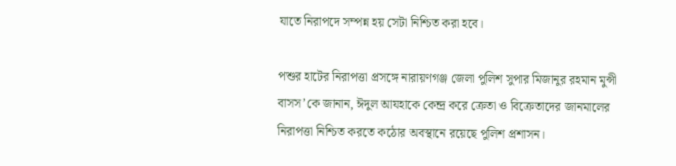যাতে নিরাপদে সম্পন্ন হয় সেটা নিশ্চিত করা হবে।

পশুর হাটের নিরাপত্তা প্রসঙ্গে নারায়ণগঞ্জ জেলা পুলিশ সুপার মিজানুর রহমান মুন্সী বাসস’কে জানান, ঈদুল আযহাকে কেন্দ্র করে ক্রেতা ও বিক্রেতাদের জানমালের নিরাপত্তা নিশ্চিত করতে কঠোর অবস্থানে রয়েছে পুলিশ প্রশাসন।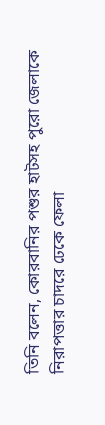তিনি বলেন, কোরবানির পশুর হাটসহ পুরো জেলাকে নিরাপত্তার চাদরে ঢেকে ফেলা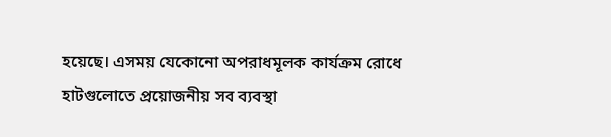হয়েছে। এসময় যেকোনো অপরাধমূলক কার্যক্রম রোধে হাটগুলোতে প্রয়োজনীয় সব ব্যবস্থা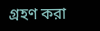গ্রহণ করা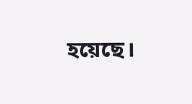হয়েছে।